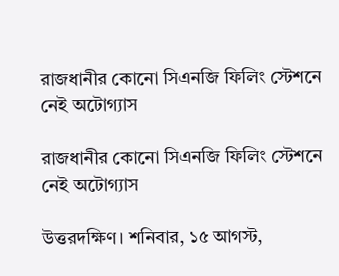রাজধানীর কোনো সিএনজি ফিলিং স্টেশনে নেই অটোগ্যাস

রাজধানীর কোনো সিএনজি ফিলিং স্টেশনে নেই অটোগ্যাস

উত্তরদক্ষিণ। শনিবার, ১৫ আগস্ট,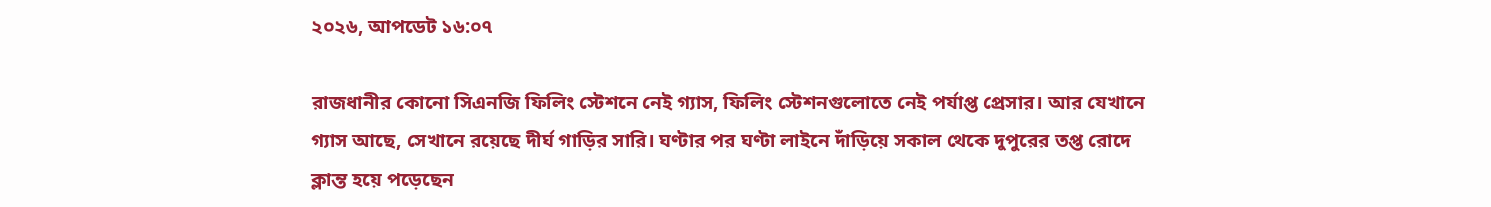২০২৬, আপডেট ১৬:০৭

রাজধানীর কোনো সিএনজি ফিলিং স্টেশনে নেই গ্যাস, ফিলিং স্টেশনগুলোতে নেই পর্যাপ্ত প্রেসার। আর যেখানে গ্যাস আছে, সেখানে রয়েছে দীর্ঘ গাড়ির সারি। ঘণ্টার পর ঘণ্টা লাইনে দাঁড়িয়ে সকাল থেকে দুপুরের তপ্ত রোদে ক্লান্ত হয়ে পড়েছেন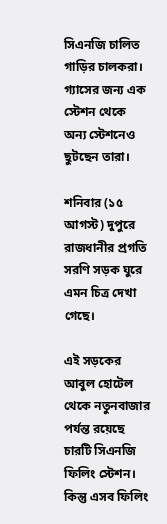সিএনজি চালিত গাড়ির চালকরা। গ্যাসের জন্য এক স্টেশন থেকে অন্য স্টেশনেও ছুটছেন তারা।

শনিবার (১৫ আগস্ট) দুপুরে রাজধানীর প্রগতি সরণি সড়ক ঘুরে এমন চিত্র দেখা গেছে।

এই সড়কের আবুল হোটেল থেকে নতুনবাজার পর্যন্ত রয়েছে চারটি সিএনজি ফিলিং স্টেশন। কিন্তু এসব ফিলিং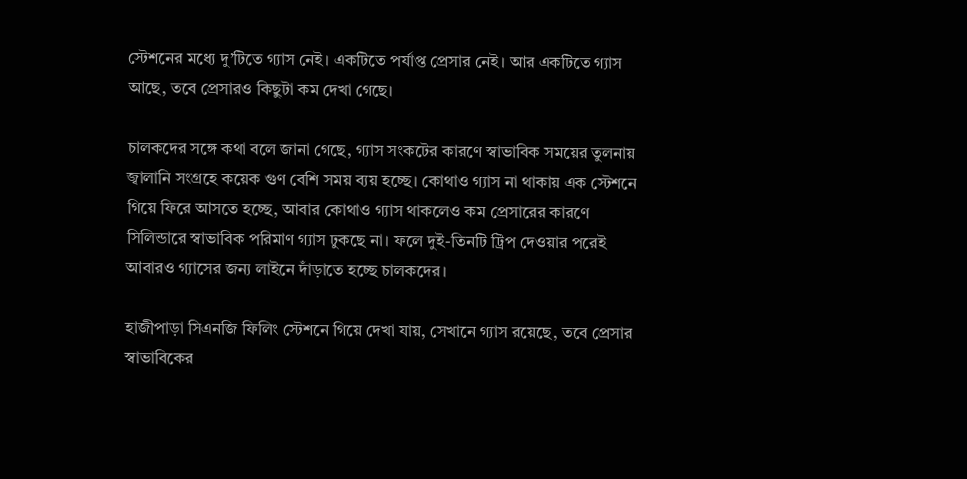স্টেশনের মধ্যে দু’টিতে গ্যাস নেই। একটিতে পর্যাপ্ত প্রেসার নেই। আর একটিতে গ্যাস আছে, তবে প্রেসারও কিছুটা কম দেখা গেছে।

চালকদের সঙ্গে কথা বলে জানা গেছে, গ্যাস সংকটের কারণে স্বাভাবিক সময়ের তুলনায় জ্বালানি সংগ্রহে কয়েক গুণ বেশি সময় ব্যয় হচ্ছে। কোথাও গ্যাস না থাকায় এক স্টেশনে গিয়ে ফিরে আসতে হচ্ছে, আবার কোথাও গ্যাস থাকলেও কম প্রেসারের কারণে সিলিন্ডারে স্বাভাবিক পরিমাণ গ্যাস ঢুকছে না। ফলে দুই-তিনটি ট্রিপ দেওয়ার পরেই আবারও গ্যাসের জন্য লাইনে দাঁড়াতে হচ্ছে চালকদের।

হাজীপাড়া সিএনজি ফিলিং স্টেশনে গিয়ে দেখা যায়, সেখানে গ্যাস রয়েছে, তবে প্রেসার স্বাভাবিকের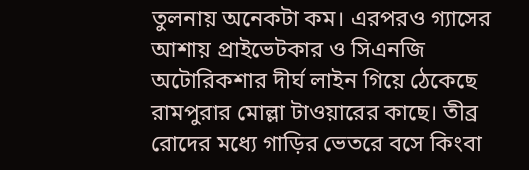তুলনায় অনেকটা কম। এরপরও গ্যাসের আশায় প্রাইভেটকার ও সিএনজি অটোরিকশার দীর্ঘ লাইন গিয়ে ঠেকেছে রামপুরার মোল্লা টাওয়ারের কাছে। তীব্র রোদের মধ্যে গাড়ির ভেতরে বসে কিংবা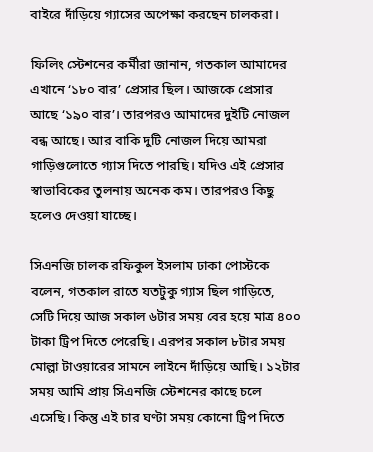বাইরে দাঁড়িয়ে গ্যাসের অপেক্ষা করছেন চালকরা।

ফিলিং স্টেশনের কর্মীরা জানান, গতকাল আমাদের এখানে ‘১৮০ বার’ প্রেসার ছিল। আজকে প্রেসার আছে ‘১৯০ বার’। তারপরও আমাদের দুইটি নোজল বন্ধ আছে। আর বাকি দুটি নোজল দিয়ে আমরা গাড়িগুলোতে গ্যাস দিতে পারছি। যদিও এই প্রেসার স্বাভাবিকের তুলনায় অনেক কম। তারপরও কিছু হলেও দেওয়া যাচ্ছে।

সিএনজি চালক রফিকুল ইসলাম ঢাকা পোস্টকে বলেন, গতকাল রাতে যতটুকু গ্যাস ছিল গাড়িতে, সেটি দিয়ে আজ সকাল ৬টার সময় বের হয়ে মাত্র ৪০০ টাকা ট্রিপ দিতে পেরেছি। এরপর সকাল ৮টার সময় মোল্লা টাওয়ারের সামনে লাইনে দাঁড়িয়ে আছি। ১২টার সময় আমি প্রায় সিএনজি স্টেশনের কাছে চলে এসেছি। কিন্তু এই চার ঘণ্টা সময় কোনো ট্রিপ দিতে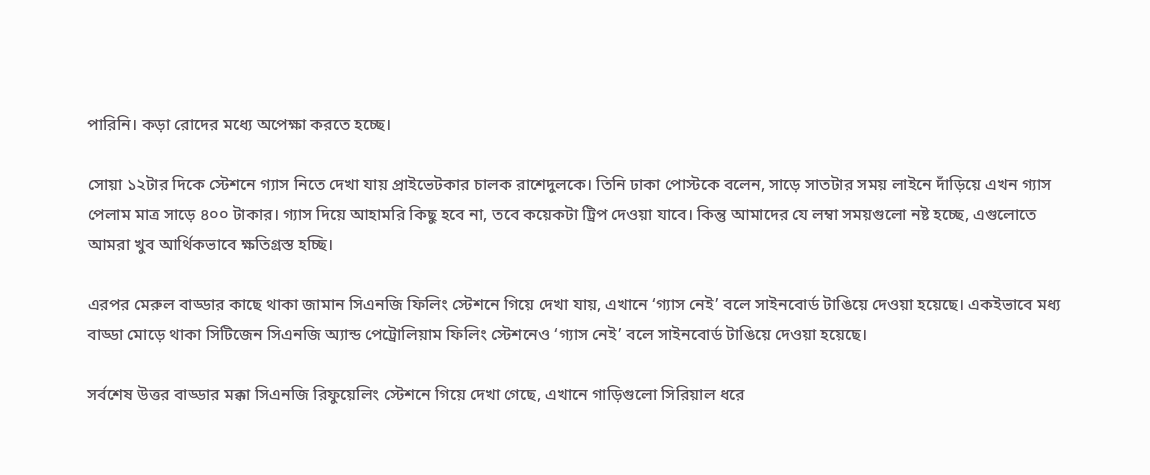পারিনি। কড়া রোদের মধ্যে অপেক্ষা করতে হচ্ছে।

সোয়া ১২টার দিকে স্টেশনে গ্যাস নিতে দেখা যায় প্রাইভেটকার চালক রাশেদুলকে। তিনি ঢাকা পোস্টকে বলেন, সাড়ে সাতটার সময় লাইনে দাঁড়িয়ে এখন গ্যাস পেলাম মাত্র সাড়ে ৪০০ টাকার। গ্যাস দিয়ে আহামরি কিছু হবে না, তবে কয়েকটা ট্রিপ দেওয়া যাবে। কিন্তু আমাদের যে লম্বা সময়গুলো নষ্ট হচ্ছে, এগুলোতে আমরা খুব আর্থিকভাবে ক্ষতিগ্রস্ত হচ্ছি।

এরপর মেরুল বাড্ডার কাছে থাকা জামান সিএনজি ফিলিং স্টেশনে গিয়ে দেখা যায়, এখানে ‘গ্যাস নেই’ বলে সাইনবোর্ড টাঙিয়ে দেওয়া হয়েছে। একইভাবে মধ্য বাড্ডা মোড়ে থাকা সিটিজেন সিএনজি অ্যান্ড পেট্রোলিয়াম ফিলিং স্টেশনেও ‘গ্যাস নেই’ বলে সাইনবোর্ড টাঙিয়ে দেওয়া হয়েছে।

সর্বশেষ উত্তর বাড্ডার মক্কা সিএনজি রিফুয়েলিং স্টেশনে গিয়ে দেখা গেছে, এখানে গাড়িগুলো সিরিয়াল ধরে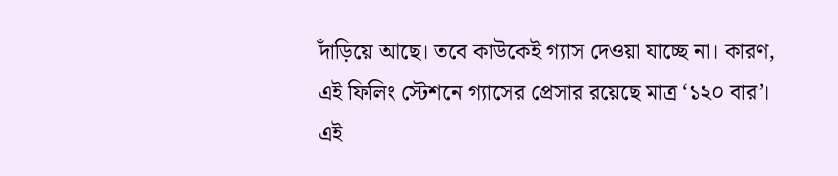দাঁড়িয়ে আছে। তবে কাউকেই গ্যাস দেওয়া যাচ্ছে না। কারণ, এই ফিলিং স্টেশনে গ্যাসের প্রেসার রয়েছে মাত্র ‘১২০ বার’। এই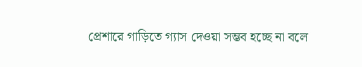প্রেশারে গাড়িতে গ্যাস দেওয়া সম্ভব হচ্ছে না বলে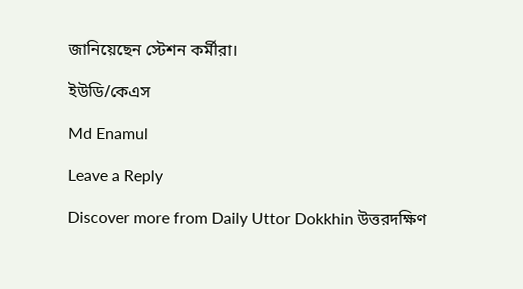জানিয়েছেন স্টেশন কর্মীরা।

ইউডি/কেএস

Md Enamul

Leave a Reply

Discover more from Daily Uttor Dokkhin উত্তরদক্ষিণ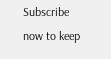Subscribe now to keep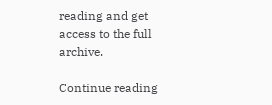reading and get access to the full archive.

Continue reading